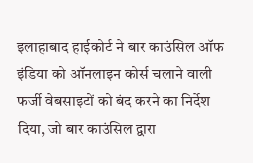इलाहाबाद हाईकोर्ट ने बार काउंसिल ऑफ इंडिया को ऑनलाइन कोर्स चलाने वाली फर्जी वेबसाइटों को बंद करने का निर्देश दिया, जो बार काउंसिल द्वारा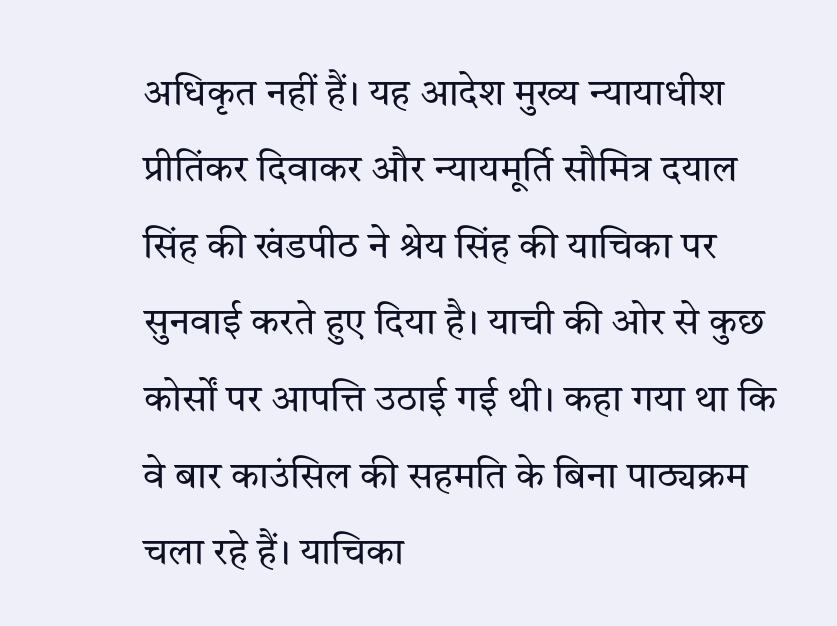अधिकृत नहीं हैं। यह आदेश मुख्य न्यायाधीश प्रीतिंकर दिवाकर और न्यायमूर्ति सौमित्र दयाल सिंह की खंडपीठ ने श्रेय सिंह की याचिका पर सुनवाई करते हुए दिया है। याची की ओर से कुछ कोर्सों पर आपत्ति उठाई गई थी। कहा गया था कि वे बार काउंसिल की सहमति के बिना पाठ्यक्रम चला रहे हैं। याचिका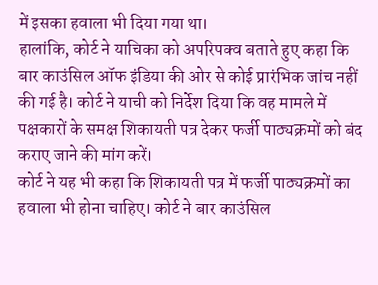में इसका हवाला भी दिया गया था।
हालांकि, कोर्ट ने याचिका को अपरिपक्व बताते हुए कहा कि बार काउंसिल ऑफ इंडिया की ओर से कोई प्रारंभिक जांच नहीं की गई है। कोर्ट ने याची को निर्देश दिया कि वह मामले में पक्षकारों के समक्ष शिकायती पत्र देकर फर्जी पाठ्यक्रमों को बंद कराए जाने की मांग करें।
कोर्ट ने यह भी कहा कि शिकायती पत्र में फर्जी पाठ्यक्रमों का हवाला भी होना चाहिए। कोर्ट ने बार काउंसिल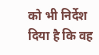को भी निर्देश दिया है कि वह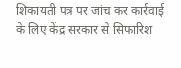शिकायती पत्र पर जांच कर कार्रवाई के लिए केंद्र सरकार से सिफारिश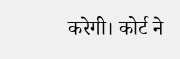करेगी। कोर्ट ने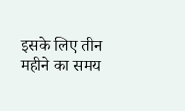इसके लिए तीन महीने का समय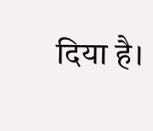दिया है।